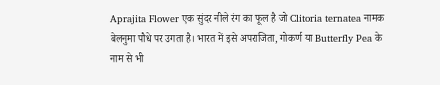Aprajita Flower एक सुंदर नीले रंग का फूल है जो Clitoria ternatea नामक बेलनुमा पौधे पर उगता है। भारत में इसे अपराजिता, गोकर्ण या Butterfly Pea के नाम से भी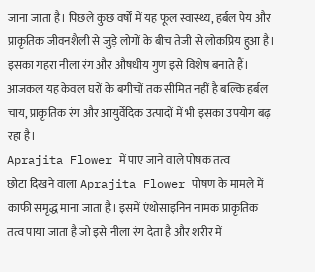जाना जाता है। पिछले कुछ वर्षों में यह फूल स्वास्थ्य, हर्बल पेय और प्राकृतिक जीवनशैली से जुड़े लोगों के बीच तेजी से लोकप्रिय हुआ है। इसका गहरा नीला रंग और औषधीय गुण इसे विशेष बनाते हैं। आजकल यह केवल घरों के बगीचों तक सीमित नहीं है बल्कि हर्बल चाय, प्राकृतिक रंग और आयुर्वेदिक उत्पादों में भी इसका उपयोग बढ़ रहा है।
Aprajita Flower में पाए जाने वाले पोषक तत्व
छोटा दिखने वाला Aprajita Flower पोषण के मामले में काफी समृद्ध माना जाता है। इसमें एंथोसाइनिन नामक प्राकृतिक तत्व पाया जाता है जो इसे नीला रंग देता है और शरीर में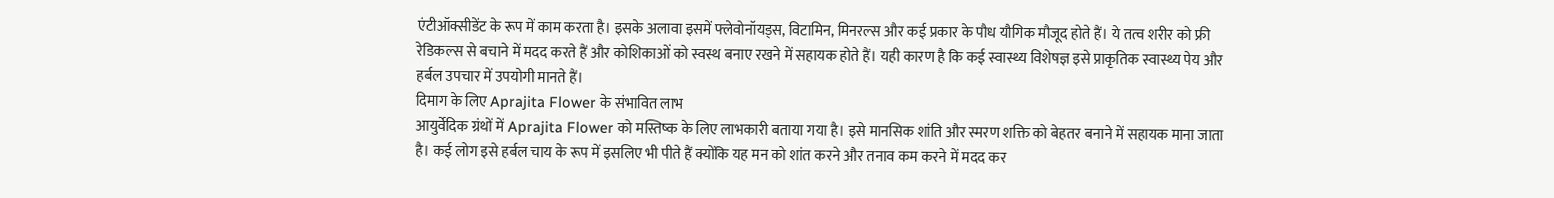एंटीऑक्सीडेंट के रूप में काम करता है। इसके अलावा इसमें फ्लेवोनॉयड्स, विटामिन, मिनरल्स और कई प्रकार के पौध यौगिक मौजूद होते हैं। ये तत्व शरीर को फ्री रेडिकल्स से बचाने में मदद करते हैं और कोशिकाओं को स्वस्थ बनाए रखने में सहायक होते हैं। यही कारण है कि कई स्वास्थ्य विशेषज्ञ इसे प्राकृतिक स्वास्थ्य पेय और हर्बल उपचार में उपयोगी मानते हैं।
दिमाग के लिए Aprajita Flower के संभावित लाभ
आयुर्वेदिक ग्रंथों में Aprajita Flower को मस्तिष्क के लिए लाभकारी बताया गया है। इसे मानसिक शांति और स्मरण शक्ति को बेहतर बनाने में सहायक माना जाता है। कई लोग इसे हर्बल चाय के रूप में इसलिए भी पीते हैं क्योंकि यह मन को शांत करने और तनाव कम करने में मदद कर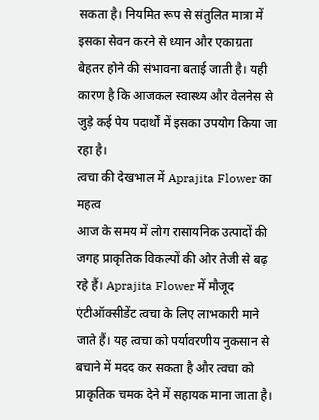सकता है। नियमित रूप से संतुलित मात्रा में इसका सेवन करने से ध्यान और एकाग्रता बेहतर होने की संभावना बताई जाती है। यही कारण है कि आजकल स्वास्थ्य और वेलनेस से जुड़े कई पेय पदार्थों में इसका उपयोग किया जा रहा है।
त्वचा की देखभाल में Aprajita Flower का महत्व
आज के समय में लोग रासायनिक उत्पादों की जगह प्राकृतिक विकल्पों की ओर तेजी से बढ़ रहे हैं। Aprajita Flower में मौजूद एंटीऑक्सीडेंट त्वचा के लिए लाभकारी माने जाते हैं। यह त्वचा को पर्यावरणीय नुकसान से बचाने में मदद कर सकता है और त्वचा को प्राकृतिक चमक देने में सहायक माना जाता है।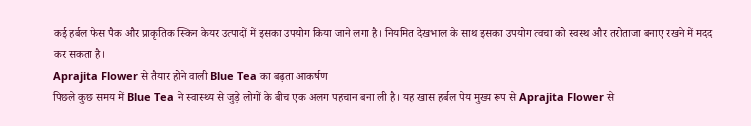कई हर्बल फेस पैक और प्राकृतिक स्किन केयर उत्पादों में इसका उपयोग किया जाने लगा है। नियमित देखभाल के साथ इसका उपयोग त्वचा को स्वस्थ और तरोताजा बनाए रखने में मदद कर सकता है।
Aprajita Flower से तैयार होने वाली Blue Tea का बढ़ता आकर्षण
पिछले कुछ समय में Blue Tea ने स्वास्थ्य से जुड़े लोगों के बीच एक अलग पहचान बना ली है। यह खास हर्बल पेय मुख्य रूप से Aprajita Flower से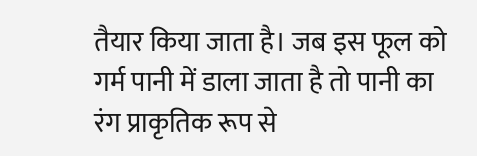तैयार किया जाता है। जब इस फूल को गर्म पानी में डाला जाता है तो पानी का रंग प्राकृतिक रूप से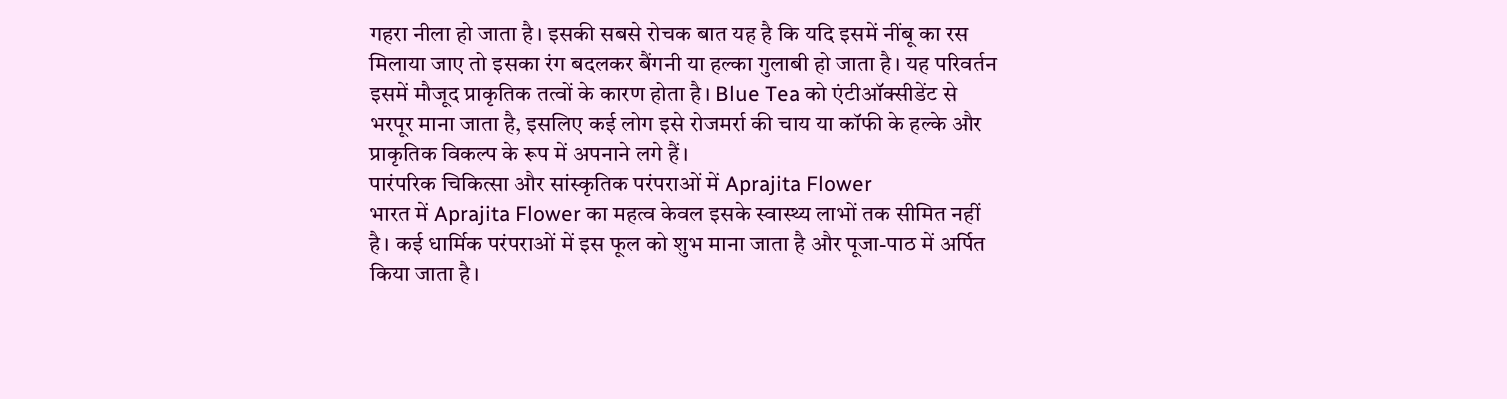गहरा नीला हो जाता है। इसकी सबसे रोचक बात यह है कि यदि इसमें नींबू का रस मिलाया जाए तो इसका रंग बदलकर बैंगनी या हल्का गुलाबी हो जाता है। यह परिवर्तन इसमें मौजूद प्राकृतिक तत्वों के कारण होता है। Blue Tea को एंटीऑक्सीडेंट से भरपूर माना जाता है, इसलिए कई लोग इसे रोजमर्रा की चाय या कॉफी के हल्के और प्राकृतिक विकल्प के रूप में अपनाने लगे हैं।
पारंपरिक चिकित्सा और सांस्कृतिक परंपराओं में Aprajita Flower
भारत में Aprajita Flower का महत्व केवल इसके स्वास्थ्य लाभों तक सीमित नहीं है। कई धार्मिक परंपराओं में इस फूल को शुभ माना जाता है और पूजा-पाठ में अर्पित किया जाता है।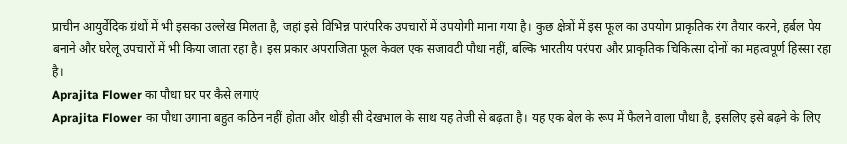प्राचीन आयुर्वेदिक ग्रंथों में भी इसका उल्लेख मिलता है, जहां इसे विभिन्न पारंपरिक उपचारों में उपयोगी माना गया है। कुछ क्षेत्रों में इस फूल का उपयोग प्राकृतिक रंग तैयार करने, हर्बल पेय बनाने और घरेलू उपचारों में भी किया जाता रहा है। इस प्रकार अपराजिता फूल केवल एक सजावटी पौधा नहीं, बल्कि भारतीय परंपरा और प्राकृतिक चिकित्सा दोनों का महत्वपूर्ण हिस्सा रहा है।
Aprajita Flower का पौधा घर पर कैसे लगाएं
Aprajita Flower का पौधा उगाना बहुत कठिन नहीं होता और थोड़ी सी देखभाल के साथ यह तेजी से बढ़ता है। यह एक बेल के रूप में फैलने वाला पौधा है, इसलिए इसे बढ़ने के लिए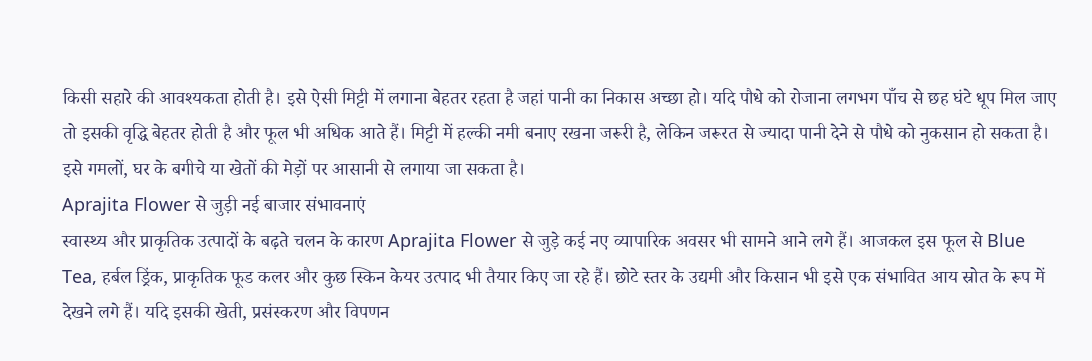किसी सहारे की आवश्यकता होती है। इसे ऐसी मिट्टी में लगाना बेहतर रहता है जहां पानी का निकास अच्छा हो। यदि पौधे को रोजाना लगभग पाँच से छह घंटे धूप मिल जाए तो इसकी वृद्धि बेहतर होती है और फूल भी अधिक आते हैं। मिट्टी में हल्की नमी बनाए रखना जरूरी है, लेकिन जरूरत से ज्यादा पानी देने से पौधे को नुकसान हो सकता है। इसे गमलों, घर के बगीचे या खेतों की मेड़ों पर आसानी से लगाया जा सकता है।
Aprajita Flower से जुड़ी नई बाजार संभावनाएं
स्वास्थ्य और प्राकृतिक उत्पादों के बढ़ते चलन के कारण Aprajita Flower से जुड़े कई नए व्यापारिक अवसर भी सामने आने लगे हैं। आजकल इस फूल से Blue Tea, हर्बल ड्रिंक, प्राकृतिक फूड कलर और कुछ स्किन केयर उत्पाद भी तैयार किए जा रहे हैं। छोटे स्तर के उद्यमी और किसान भी इसे एक संभावित आय स्रोत के रूप में देखने लगे हैं। यदि इसकी खेती, प्रसंस्करण और विपणन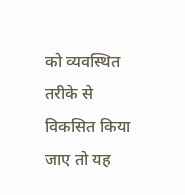को व्यवस्थित तरीके से विकसित किया जाए तो यह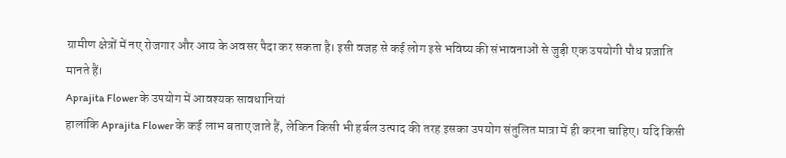ग्रामीण क्षेत्रों में नए रोजगार और आय के अवसर पैदा कर सकता है। इसी वजह से कई लोग इसे भविष्य की संभावनाओं से जुड़ी एक उपयोगी पौध प्रजाति मानते हैं।
Aprajita Flower के उपयोग में आवश्यक सावधानियां
हालांकि Aprajita Flower के कई लाभ बताए जाते हैं, लेकिन किसी भी हर्बल उत्पाद की तरह इसका उपयोग संतुलित मात्रा में ही करना चाहिए। यदि किसी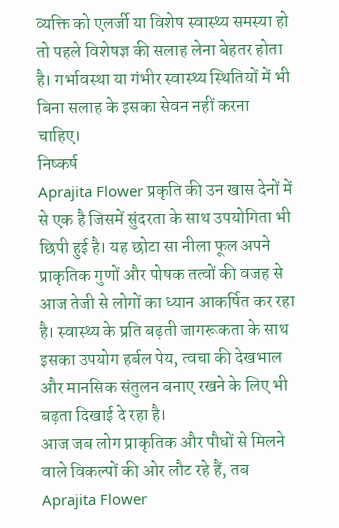व्यक्ति को एलर्जी या विशेष स्वास्थ्य समस्या हो तो पहले विशेषज्ञ की सलाह लेना बेहतर होता है। गर्भावस्था या गंभीर स्वास्थ्य स्थितियों में भी बिना सलाह के इसका सेवन नहीं करना चाहिए।
निष्कर्ष
Aprajita Flower प्रकृति की उन खास देनों में से एक है जिसमें सुंदरता के साथ उपयोगिता भी छिपी हुई है। यह छोटा सा नीला फूल अपने प्राकृतिक गुणों और पोषक तत्वों की वजह से आज तेजी से लोगों का ध्यान आकर्षित कर रहा है। स्वास्थ्य के प्रति बढ़ती जागरूकता के साथ इसका उपयोग हर्बल पेय, त्वचा की देखभाल और मानसिक संतुलन बनाए रखने के लिए भी बढ़ता दिखाई दे रहा है।
आज जब लोग प्राकृतिक और पौधों से मिलने वाले विकल्पों की ओर लौट रहे हैं, तब Aprajita Flower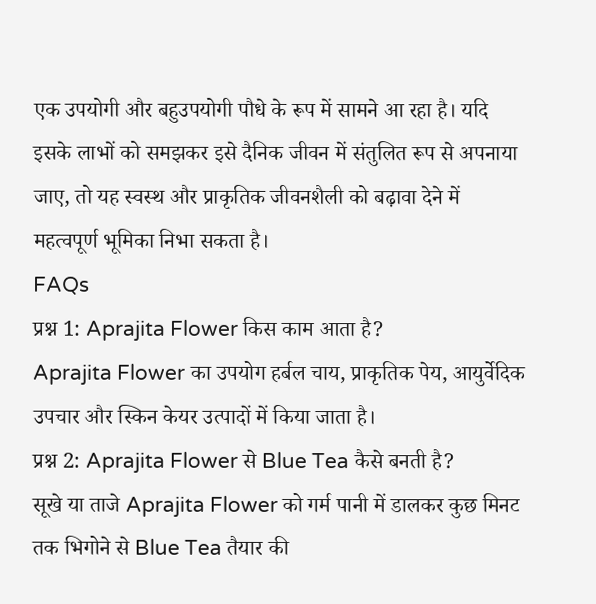एक उपयोगी और बहुउपयोगी पौधे के रूप में सामने आ रहा है। यदि इसके लाभों को समझकर इसे दैनिक जीवन में संतुलित रूप से अपनाया जाए, तो यह स्वस्थ और प्राकृतिक जीवनशैली को बढ़ावा देने में महत्वपूर्ण भूमिका निभा सकता है।
FAQs
प्रश्न 1: Aprajita Flower किस काम आता है?
Aprajita Flower का उपयोग हर्बल चाय, प्राकृतिक पेय, आयुर्वेदिक उपचार और स्किन केयर उत्पादों में किया जाता है।
प्रश्न 2: Aprajita Flower से Blue Tea कैसे बनती है?
सूखे या ताजे Aprajita Flower को गर्म पानी में डालकर कुछ मिनट तक भिगोने से Blue Tea तैयार की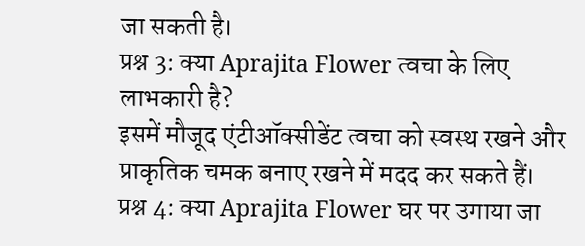जा सकती है।
प्रश्न 3: क्या Aprajita Flower त्वचा के लिए लाभकारी है?
इसमें मौजूद एंटीऑक्सीडेंट त्वचा को स्वस्थ रखने और प्राकृतिक चमक बनाए रखने में मदद कर सकते हैं।
प्रश्न 4: क्या Aprajita Flower घर पर उगाया जा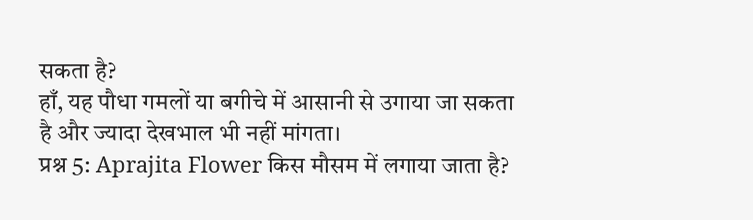सकता है?
हाँ, यह पौधा गमलों या बगीचे में आसानी से उगाया जा सकता है और ज्यादा देखभाल भी नहीं मांगता।
प्रश्न 5: Aprajita Flower किस मौसम में लगाया जाता है?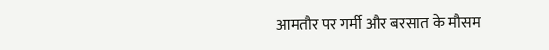आमतौर पर गर्मी और बरसात के मौसम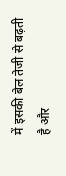में इसकी बेल तेजी से बढ़ती है और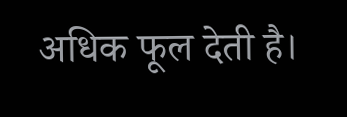अधिक फूल देती है।